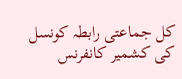کل جماعتی رابطہ کونسل کی کشمیر کانفرنس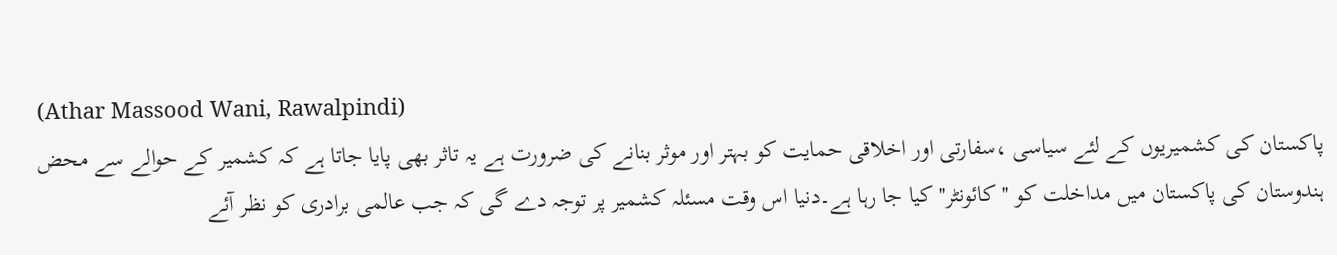(Athar Massood Wani, Rawalpindi)
پاکستان کی کشمیریوں کے لئے سیاسی ،سفارتی اور اخلاقی حمایت کو بہتر اور موثر بنانے کی ضرورت ہے یہ تاثر بھی پایا جاتا ہے کہ کشمیر کے حوالے سے محض ہندوستان کی پاکستان میں مداخلت کو '' کائونٹر'' کیا جا رہا ہے۔دنیا اس وقت مسئلہ کشمیر پر توجہ دے گی کہ جب عالمی برادری کو نظر آئے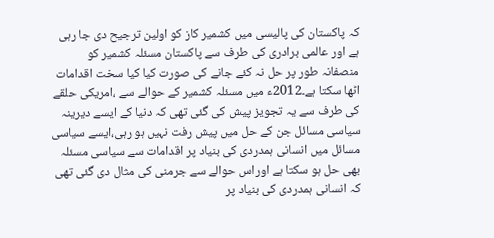کہ پاکستان کی پالیسی میں کشمیر کاز کو اولین ترجیح دی جا رہی ہے اور عالمی برادری کی طرف سے پاکستان مسئلہ کشمیر کو منصفانہ طور پر حل نہ کئے جانے کی صورت کیا کیا سخت اقدامات اٹھا سکتا ہے۔2012ء میں مسئلہ کشمیر کے حوالے سے ،امریکی حلقے کی طرف سے یہ تجویز پیش کی گئی تھی کہ دنیا کے ایسے دیرینہ سیاسی مسائل جن کے حل میں پیش رفت نہیں ہو رہی،ایسے سیاسی مسائل میں انسانی ہمدردی کی بنیاد پر اقدامات سے سیاسی مسئلہ بھی حل ہو سکتا ہے اوراس حوالے سے جرمنی کی مثال دی گئی تھی کہ انسانی ہمدردی کی بنیاد پر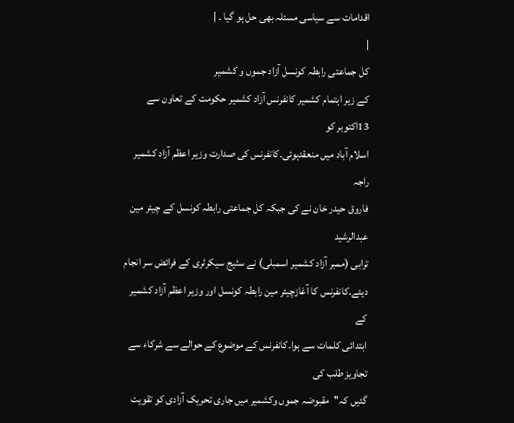اقدامات سے سیاسی مسئلہ بھی حل ہو گیا ۔ |
|
کل جماعتی رابطہ کونسل آزاد جموں و کشمیر
کے زیر اہتمام کشمیر کانفرنس آزاد کشمیر حکومت کے تعاون سے 13اکتوبر کو
اسلام آباد میں منعقدہوئی۔کانفرنس کی صدارت وزیر اعظم آزاد کشمیر راجہ
فاروق حیدر خان نے کی جبکہ کل جماعتی رابطہ کونسل کے چیئر مین عبدالرشید
ترابی (ممبر آزاد کشمیر اسمبلی) نے سٹیج سیکرٹری کے فرائض سر انجام
دیئے۔کانفرنس کا آغازچیئر مین رابطہ کونسل اور وزیر اعظم آزاد کشمیر کے
ابتدائی کلمات سے ہوا۔کانفرنس کے موضوع کے حوالے سے شرکاء سے تجاویز طلب کی
گئیں کہ''مقبوضہ جموں وکشمیر میں جاری تحریک آزادی کو تقویت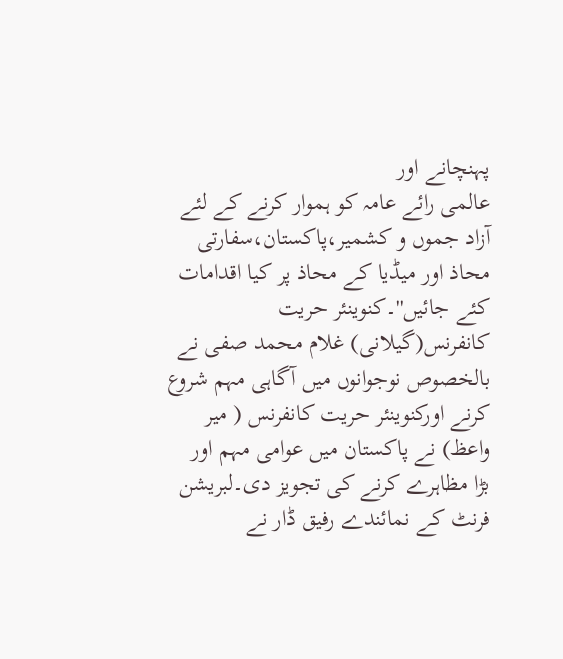پہنچانے اور
عالمی رائے عامہ کو ہموار کرنے کے لئے آزاد جموں و کشمیر،پاکستان،سفارتی
محاذ اور میڈیا کے محاذ پر کیا اقدامات کئے جائیں''۔کنوینئر حریت
کانفرنس(گیلانی) غلام محمد صفی نے بالخصوص نوجوانوں میں آگاہی مہم شروع
کرنے اورکنوینئر حریت کانفرنس ( میر واعظ) نے پاکستان میں عوامی مہم اور
بڑا مظاہرے کرنے کی تجویز دی۔لبریشن فرنٹ کے نمائندے رفیق ڈار نے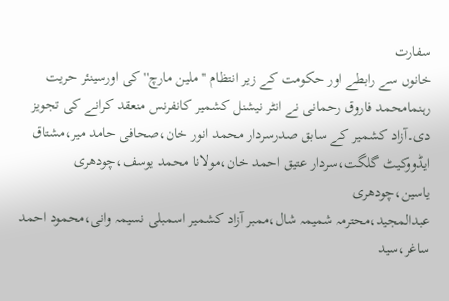سفارت
خانوں سے رابطے اور حکومت کے زیر انتظام ''ملین مارچ'' کی اورسینئر حریت
رہنمامحمد فاروق رحمانی نے انٹر نیشنل کشمیر کانفرنس منعقد کرانے کی تجویز
دی۔آزاد کشمیر کے سابق صدرسردار محمد انور خان،صحافی حامد میر،مشتاق
ایڈووکیٹ گلگت،سردار عتیق احمد خان،مولانا محمد یوسف،چودھری یاسین،چودھری
عبدالمجید،محترمہ شمیمہ شال،ممبر آزاد کشمیر اسمبلی نسیمہ وانی،محمود احمد
ساغر،سید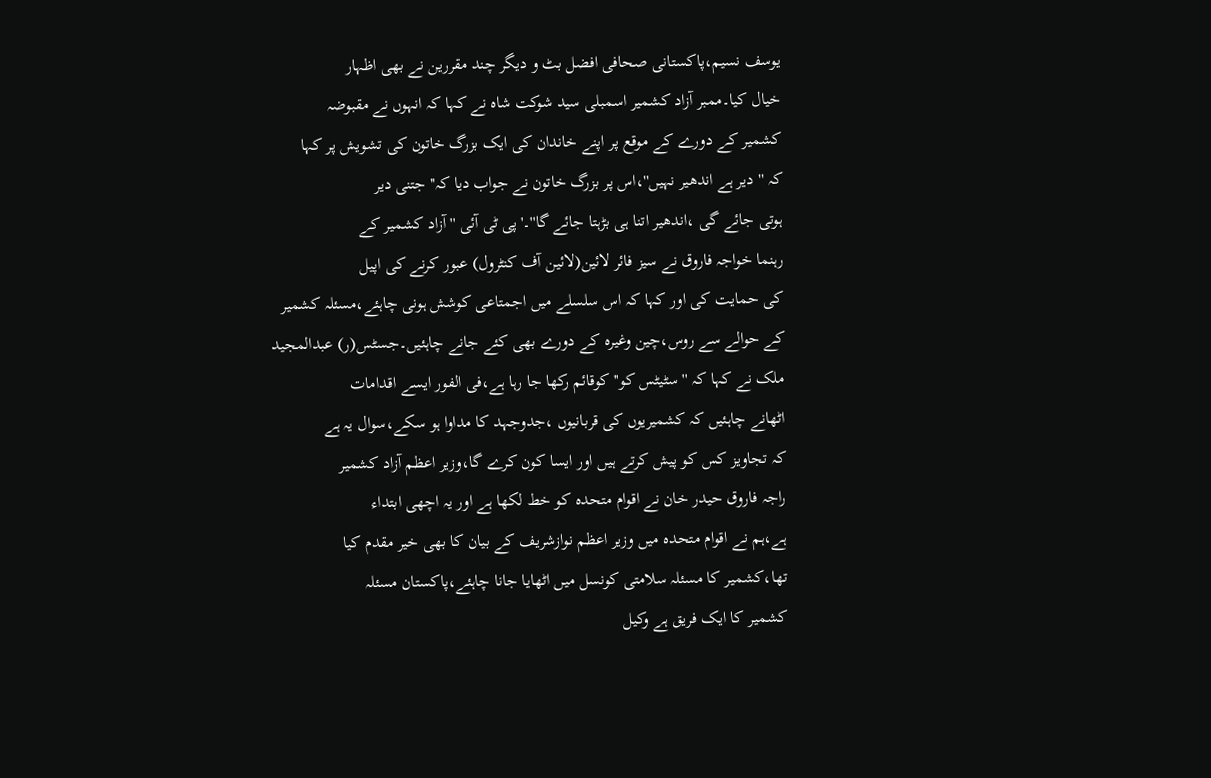یوسف نسیم،پاکستانی صحافی افضل بٹ و دیگر چند مقررین نے بھی اظہار
خیال کیا۔ممبر آزاد کشمیر اسمبلی سید شوکت شاہ نے کہا کہ انہوں نے مقبوضہ
کشمیر کے دورے کے موقع پر اپنے خاندان کی ایک بزرگ خاتون کی تشویش پر کہا
کہ ''دیر ہے اندھیر نہیں''،اس پر بزرگ خاتون نے جواب دیا کہ'' جتنی دیر
ہوتی جائے گی ،اندھیر اتنا ہی بڑہتا جائے گا''۔'پی ٹی آئی '' آزاد کشمیر کے
رہنما خواجہ فاروق نے سیز فائر لائین(لائین آف کنٹرول) عبور کرنے کی اپیل
کی حمایت کی اور کہا کہ اس سلسلے میں اجمتاعی کوشش ہونی چاہئے،مسئلہ کشمیر
کے حوالے سے روس،چین وغیرہ کے دورے بھی کئے جانے چاہئیں۔جسٹس(ر) عبدالمجید
ملک نے کہا کہ '' سٹیٹس کو'' کوقائم رکھا جا رہا ہے،فی الفور ایسے اقدامات
اٹھانے چاہئیں کہ کشمیریوں کی قربانیوں ،جدوجہد کا مداوا ہو سکے،سوال یہ ہے
کہ تجاویز کس کو پیش کرتے ہیں اور ایسا کون کرے گا،وزیر اعظم آزاد کشمیر
راجہ فاروق حیدر خان نے اقوام متحدہ کو خط لکھا ہے اور یہ اچھی ابتداء
ہے،ہم نے اقوام متحدہ میں وزیر اعظم نوازشریف کے بیان کا بھی خیر مقدم کیا
تھا،کشمیر کا مسئلہ سلامتی کونسل میں اٹھایا جانا چاہئے،پاکستان مسئلہ
کشمیر کا ایک فریق ہے وکیل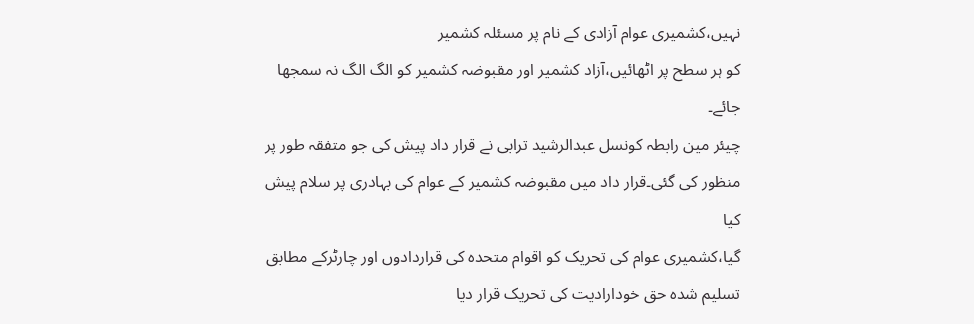نہیں،کشمیری عوام آزادی کے نام پر مسئلہ کشمیر
کو ہر سطح پر اٹھائیں،آزاد کشمیر اور مقبوضہ کشمیر کو الگ الگ نہ سمجھا
جائے۔
چیئر مین رابطہ کونسل عبدالرشید ترابی نے قرار داد پیش کی جو متفقہ طور پر
منظور کی گئی۔قرار داد میں مقبوضہ کشمیر کے عوام کی بہادری پر سلام پیش کیا
گیا،کشمیری عوام کی تحریک کو اقوام متحدہ کی قراردادوں اور چارٹرکے مطابق
تسلیم شدہ حق خودارادیت کی تحریک قرار دیا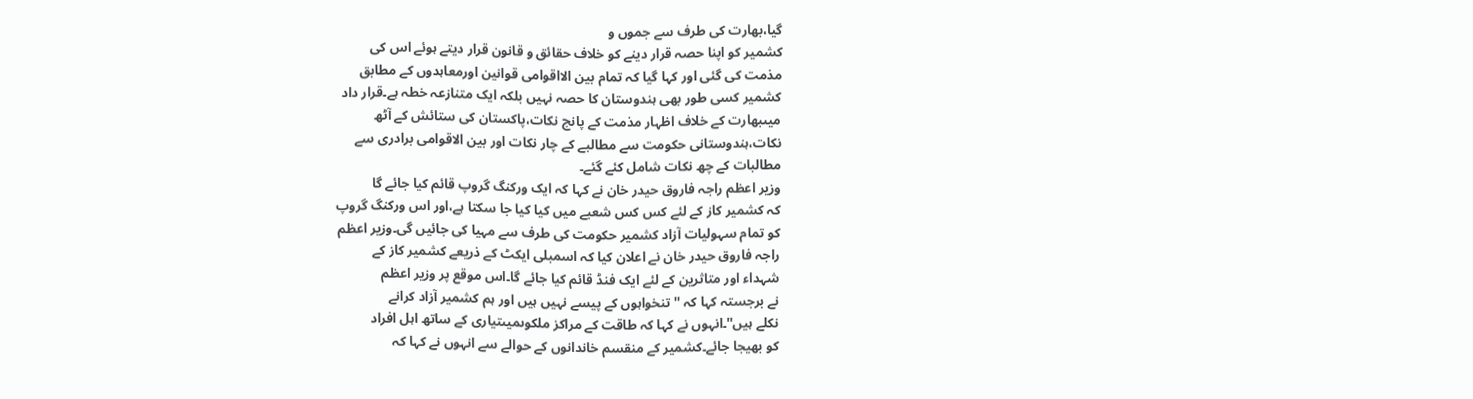گیا،بھارت کی طرف سے جموں و
کشمیر کو اپنا حصہ قرار دینے کو خلاف حقائق و قانون قرار دیتے ہوئے اس کی
مذمت کی گئی اور کہا گیا کہ تمام بین الااقوامی قوانین اورمعاہدوں کے مطابق
کشمیر کسی طور بھی ہندوستان کا حصہ نہیں بلکہ ایک متنازعہ خطہ ہے۔قرار داد
میںبھارت کے خلاف اظہار مذمت کے پانچ نکات،پاکستان کی ستائش کے آٹھ
نکات،ہندوستانی حکومت سے مطالبے کے چار نکات اور بین الاقوامی برادری سے
مطالبات کے چھ نکات شامل کئے گئے۔
وزیر اعظم راجہ فاروق حیدر خان نے کہا کہ ایک ورکنگ گروپ قائم کیا جائے گا
کہ کشمیر کاز کے لئے کس کس شعبے میں کیا کیا جا سکتا ہے،اور اس ورکنگ گروپ
کو تمام سہولیات آزاد کشمیر حکومت کی طرف سے مہیا کی جائیں گی۔وزیر اعظم
راجہ فاروق حیدر خان نے اعلان کیا کہ اسمبلی ایکٹ کے ذریعے کشمیر کاز کے
شہداء اور متاثرین کے لئے ایک فنڈ قائم کیا جائے گا۔اس موقع پر وزیر اعظم
نے برجستہ کہا کہ ''تنخواہوں کے پیسے نہیں ہیں اور ہم کشمیر آزاد کرانے
نکلے ہیں''۔انہوں نے کہا کہ طاقت کے مراکز ملکوںمیںتیاری کے ساتھ اہل افراد
کو بھیجا جائے۔کشمیر کے منقسم خاندانوں کے حوالے سے انہوں نے کہا کہ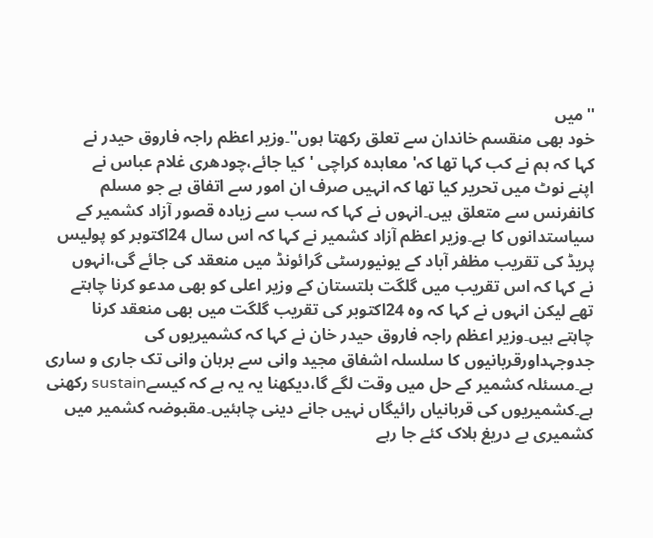''میں
خود بھی منقسم خاندان سے تعلق رکھتا ہوں''۔وزیر اعظم راجہ فاروق حیدر نے
کہا کہ ہم نے کب کہا تھا کہ' معاہدہ کراچی 'کیا جائے،چودھری غلام عباس نے
اپنے نوٹ میں تحریر کیا تھا کہ انہیں صرف ان امور سے اتفاق ہے جو مسلم
کانفرنس سے متعلق ہیں۔انہوں نے کہا کہ سب سے زیادہ قصور آزاد کشمیر کے
سیاستدانوں کا ہے۔وزیر اعظم آزاد کشمیر نے کہا کہ اس سال 24اکتوبر کو پولیس
پریڈ کی تقریب مظفر آباد کے یونیورسٹی گرائونڈ میں منعقد کی جائے گی،انہوں
نے کہا کہ اس تقریب میں گلگت بلتستان کے وزیر اعلی کو بھی مدعو کرنا چاہتے
تھے لیکن انہوں نے کہا کہ وہ 24اکتوبر کی تقریب گلگت میں بھی منعقد کرنا
چاہتے ہیں۔وزیر اعظم راجہ فاروق حیدر خان نے کہا کہ کشمیریوں کی
جدوجہداورقربانیوں کا سلسلہ اشفاق مجید وانی سے برہان وانی تک جاری و ساری
ہے۔مسئلہ کشمیر کے حل میں وقت لگے گا،دیکھنا یہ یہ ہے کہ کیسےsustain رکھنی
ہے۔کشمیریوں کی قربانیاں رائیگاں نہیں جانے دینی چاہئیں۔مقبوضہ کشمیر میں
کشمیری بے دریغ ہلاک کئے جا رہے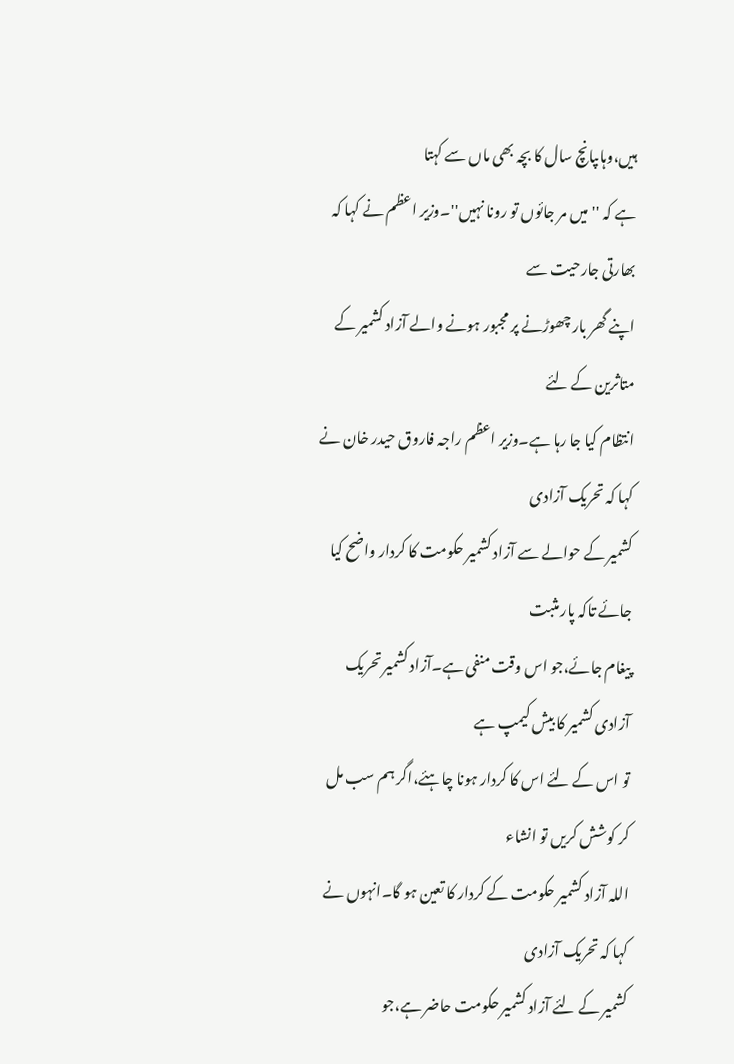ہیں،وہاںپانچ سال کا بچہ بھی ماں سے کہتا
ہے کہ ''میں مر جائوں تو رونا نہیں''۔وزیر اعظم نے کہا کہ بھارتی جارحیت سے
اپنے گھر بار چھوڑنے پر مجبور ہونے والے آزاد کشمیر کے متاثرین کے لئے
انتظام کیا جا رہا ہے۔وزیر اعظم راجہ فاروق حیدر خان نے کہا کہ تحریک آزادی
کشمیر کے حوالے سے آزاد کشمیر حکومت کا کردار واضح کیا جائے تاکہ پار مثبت
پیغام جائے،جو اس وقت منفی ہے۔آزاد کشمیر تحریک آزادی کشمیر کا بیش کیمپ ہے
تو اس کے لئے اس کا کردار ہونا چاہئے،اگر ہم سب مل کر کوشش کریں تو انشاء
اللہ آزاد کشمیر حکومت کے کردار کا تعین ہو گا۔انہوں نے کہا کہ تحریک آزادی
کشمیر کے لئے آزاد کشمیر حکومت حاضر ہے،جو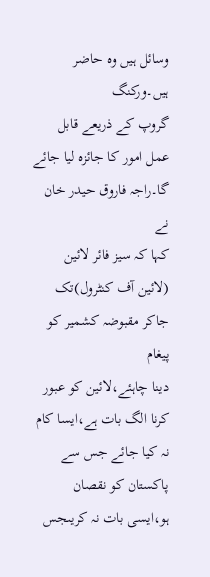وسائل ہیں وہ حاضر ہیں۔ورکنگ
گروپ کے ذریعے قابل عمل امور کا جائزہ لیا جائے گا۔راجہ فاروق حیدر خان نے
کہا کہ سیز فائر لائین (لائین آف کنٹرول)تک جاکر مقبوضہ کشمیر کو پیغام
دینا چاہئے،لائین کو عبور کرنا الگ بات ہے،ایسا کام نہ کیا جائے جس سے
پاکستان کو نقصان ہو،ایسی بات نہ کریںجس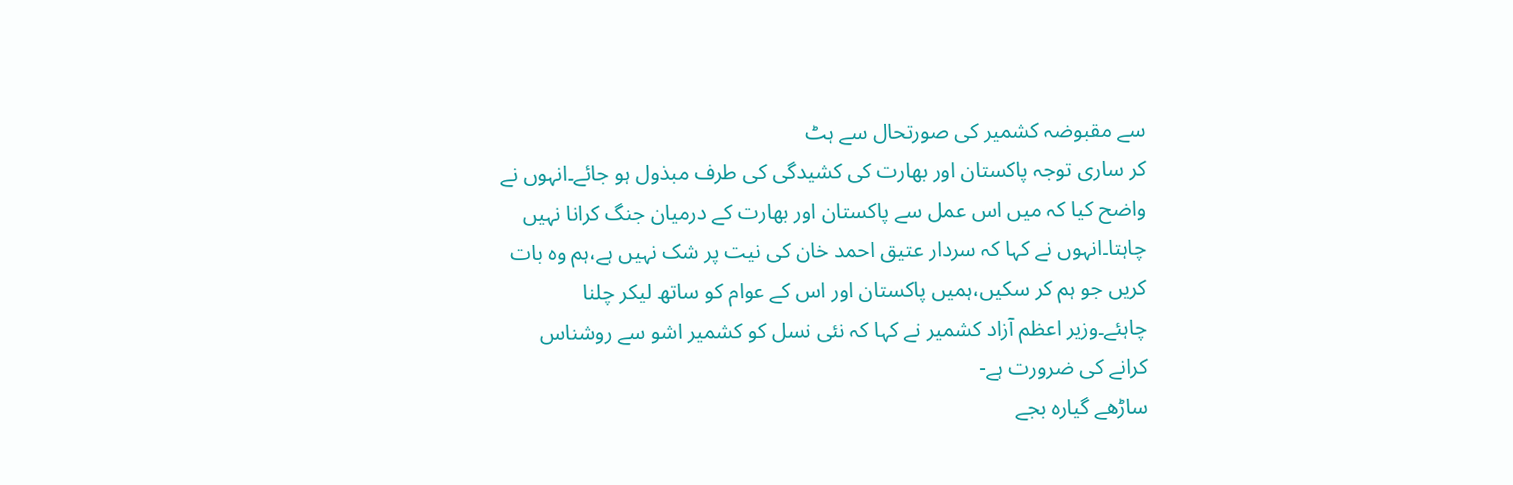سے مقبوضہ کشمیر کی صورتحال سے ہٹ
کر ساری توجہ پاکستان اور بھارت کی کشیدگی کی طرف مبذول ہو جائے۔انہوں نے
واضح کیا کہ میں اس عمل سے پاکستان اور بھارت کے درمیان جنگ کرانا نہیں
چاہتا۔انہوں نے کہا کہ سردار عتیق احمد خان کی نیت پر شک نہیں ہے،ہم وہ بات
کریں جو ہم کر سکیں،ہمیں پاکستان اور اس کے عوام کو ساتھ لیکر چلنا
چاہئے۔وزیر اعظم آزاد کشمیر نے کہا کہ نئی نسل کو کشمیر اشو سے روشناس
کرانے کی ضرورت ہے-
ساڑھے گیارہ بجے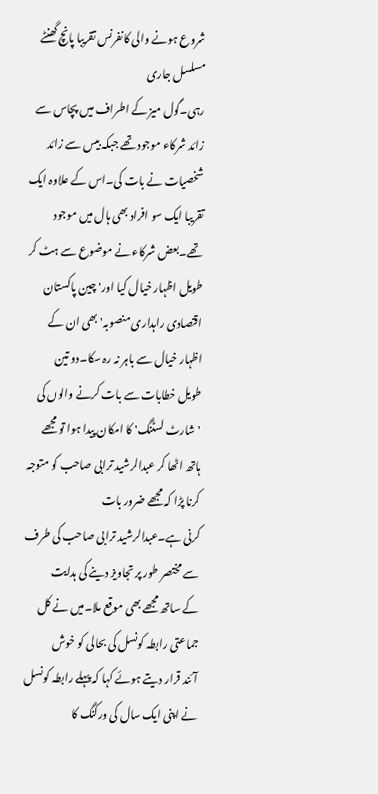شروع ہونے والی کانفرنس تقریبا پانچ گھنٹے مسلسل جاری
رہی۔گول میز کے اطراف میں پچاس سے زائد شرکاء موجود تھے جبکہ بیس سے زائد
شخصیات نے بات کی۔اس کے علاوہ ایک تقریبا ایک سو افراد بھی ہال میں موجود
تھے۔بعض شرکاء نے موضوع سے ہٹ کر طویل اظہار خیال کیا اور' چین پاکستان
اقتصادی راہداری منصوبہ' بھی ان کے اظہار خیال سے باہر نہ رہ سکا۔دو تین
طویل خطابات سے بات کرنے والوں کی 'شارٹ لسٹنگ' کا امکان پیدا ہوا تو مجھے
ہاتھ اٹھا کر عبدالرشید ترابی صاحب کو متوجہ کرنا پڑا کہ مجھے ضرور بات
کرنی ہے۔عبدالرشید ترابی صاحب کی طرف سے مختصر طور پر تجاویز دینے کی ہدایت
کے ساتھ مجھے بھی موقع ملا۔میں نے کل جماعتی رابطہ کونسل کی بحالی کو خوش
آئند قرار دیتے ہوئے کہا کہ پہلے رابطہ کونسل نے اپنی ایک سال کی ورکنگ کا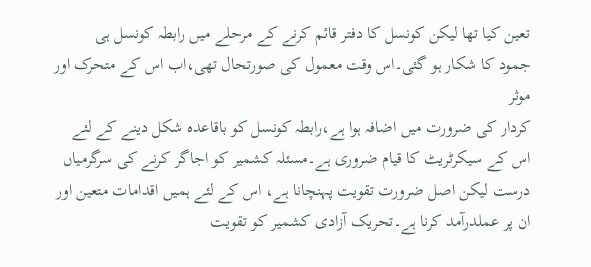تعین کیا تھا لیکن کونسل کا دفتر قائم کرنے کے مرحلے میں رابطہ کونسل ہی
جمود کا شکار ہو گئی۔اس وقت معمول کی صورتحال تھی،اب اس کے متحرک اور موثر
کردار کی ضرورت میں اضافہ ہوا ہے،رابطہ کونسل کو باقاعدہ شکل دینے کے لئے
اس کے سیکرٹریٹ کا قیام ضروری ہے۔مسئلہ کشمیر کو اجاگر کرنے کی سرگرمیاں
درست لیکن اصل ضرورت تقویت پہنچانا ہے، اس کے لئے ہمیں اقدامات متعین اور
ان پر عملدرآمد کرنا ہے۔تحریک آزادی کشمیر کو تقویت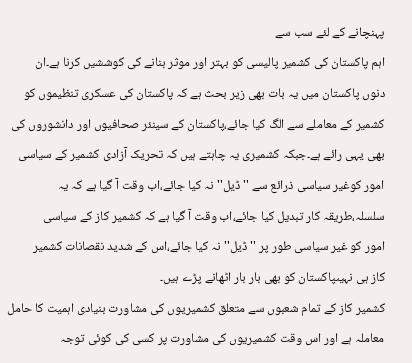پہنچانے کے لئے سب سے
اہم پاکستان کی کشمیر پالیسی کو بہتر اور موثر بنانے کی کوششیں کرنا ہے۔ان
دنوں پاکستان میں یہ بات بھی زیر بحث ہے کہ پاکستان کی عسکری تنظیموں کو
کشمیر کے معاملے سے الگ کیا جائے،پاکستان کے سینئر صحافیوں اور دانشوروں کی
بھی یہی رائے ہے۔جبکہ کشمیری یہ چاہتے ہیں کہ تحریک آزادی کشمیر کے سیاسی
امور کوغیر سیاسی ذرائع سے '' ڈیل'' نہ کیا جائے،اب وقت آ گیا ہے کہ یہ
سلسلہ،طریقہ کار تبدیل کیا جائے،اب وقت آ گیا ہے کہ کشمیر کاز کے سیاسی
امور کو غیر سیاسی طور پر '' ڈیل'' نہ کیا جائے،اس کے شدید نقصانات کشمیر
کاز ہی نہیںپاکستان کو بھی بار بار اٹھانے پڑے ہیں۔
کشمیر کاز کے تمام شعبوں سے متعلق کشمیریوں کی مشاورت بنیادی اہمیت کا حامل
معاملہ ہے اور اس وقت کشمیریوں کی مشاورت پر کسی کی کوئی توجہ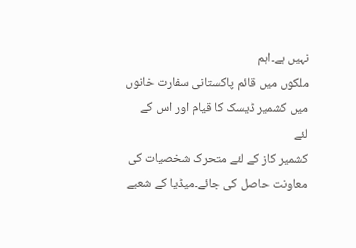نہیں ہے۔اہم
ملکوں میں قائم پاکستانی سفارت خانوں میں کشمیر ڈیسک کا قیام اور اس کے لئے
کشمیر کاز کے لئے متحرک شخصیات کی معاونت حاصل کی جائے۔میڈیا کے شعبے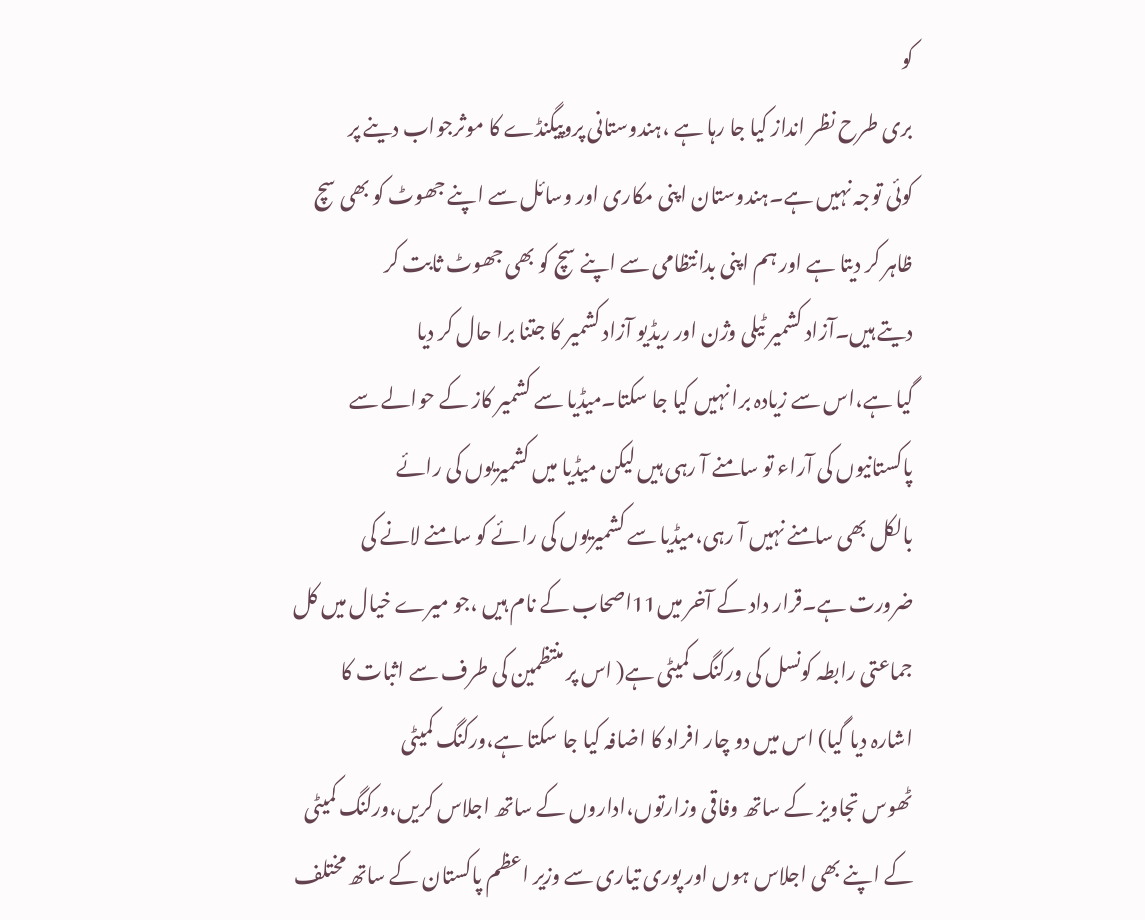کو
بری طرح نظر انداز کیا جا رہا ہے ،ہندوستانی پروپیگنڈے کا موثرجواب دینے پر
کوئی توجہ نہیں ہے۔ہندوستان اپنی مکاری اور وسائل سے اپنے جھوٹ کو بھی سچ
ظاہر کر دیتا ہے اور ہم اپنی بدانتظامی سے اپنے سچ کو بھی جھوٹ ثابت کر
دیتے ہیں۔آزاد کشمیر ٹیلی وژن اور ریڈیو آزاد کشمیر کا جتنا برا حال کر دیا
گیا ہے،اس سے زیادہ برا نہیں کیا جا سکتا۔میڈیا سے کشمیر کاز کے حوالے سے
پاکستانیوں کی آراء تو سامنے آ رہی ہیں لیکن میڈیا میں کشمیریوں کی رائے
بالکل بھی سامنے نہیں آ رہی،میڈیا سے کشمیریوں کی رائے کو سامنے لانے کی
ضرورت ہے۔قرار داد کے آخر میں11اصحاب کے نام ہیں ،جو میرے خیال میں کل
جماعتی رابطہ کونسل کی ورکنگ کمیٹی ہے( اس پر منتظمین کی طرف سے اثبات کا
اشارہ دیا گیا) اس میں دو چار افراد کا اضافہ کیا جا سکتا ہے،ورکنگ کمیٹی
ٹھوس تجاویز کے ساتھ وفاقی وزارتوں،اداروں کے ساتھ اجلاس کریں،ورکنگ کمیٹی
کے اپنے بھی اجلاس ہوں اور پوری تیاری سے وزیر اعظم پاکستان کے ساتھ مختلف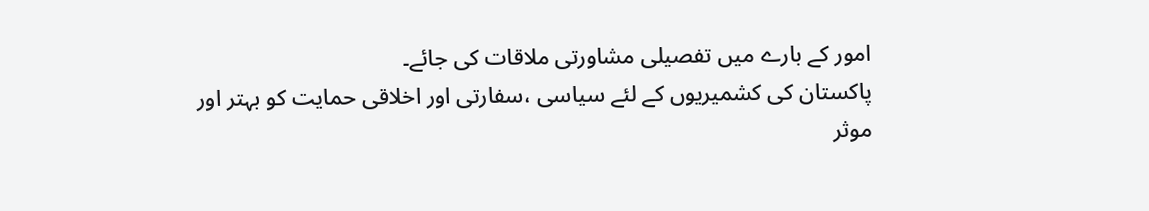امور کے بارے میں تفصیلی مشاورتی ملاقات کی جائے۔
پاکستان کی کشمیریوں کے لئے سیاسی ،سفارتی اور اخلاقی حمایت کو بہتر اور
موثر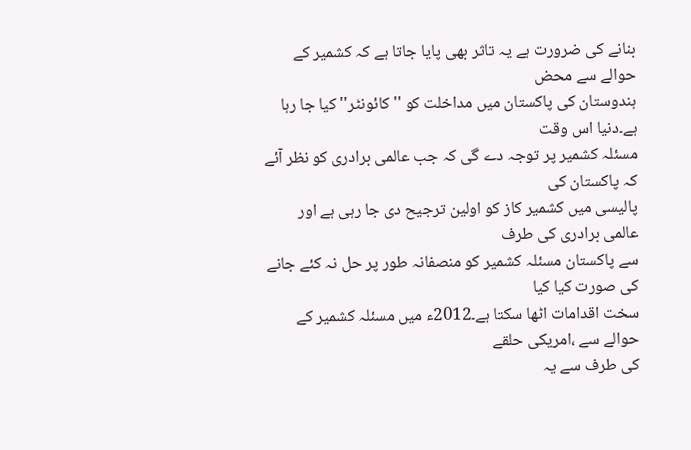بنانے کی ضرورت ہے یہ تاثر بھی پایا جاتا ہے کہ کشمیر کے حوالے سے محض
ہندوستان کی پاکستان میں مداخلت کو '' کائونٹر'' کیا جا رہا ہے۔دنیا اس وقت
مسئلہ کشمیر پر توجہ دے گی کہ جب عالمی برادری کو نظر آئے کہ پاکستان کی
پالیسی میں کشمیر کاز کو اولین ترجیح دی جا رہی ہے اور عالمی برادری کی طرف
سے پاکستان مسئلہ کشمیر کو منصفانہ طور پر حل نہ کئے جانے کی صورت کیا کیا
سخت اقدامات اٹھا سکتا ہے۔2012ء میں مسئلہ کشمیر کے حوالے سے ،امریکی حلقے
کی طرف سے یہ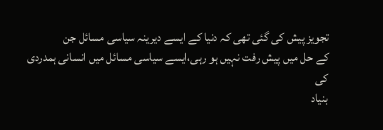تجویز پیش کی گئی تھی کہ دنیا کے ایسے دیرینہ سیاسی مسائل جن
کے حل میں پیش رفت نہیں ہو رہی،ایسے سیاسی مسائل میں انسانی ہمدردی کی
بنیاد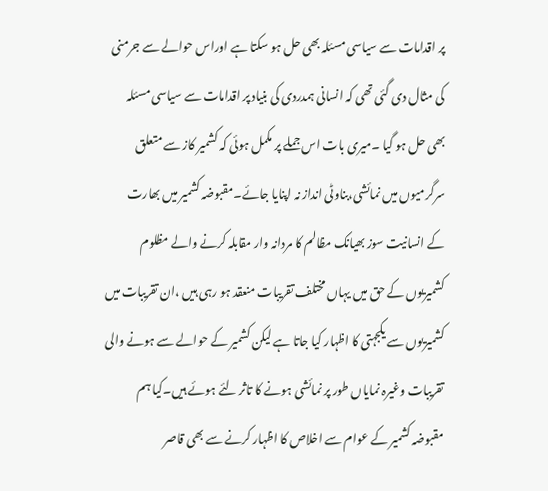پر اقدامات سے سیاسی مسئلہ بھی حل ہو سکتا ہے اوراس حوالے سے جرمنی
کی مثال دی گئی تھی کہ انسانی ہمدردی کی بنیاد پر اقدامات سے سیاسی مسئلہ
بھی حل ہو گیا ۔میری بات اس جملے پر مکمل ہوئی کہ کشمیر کاز سے متعلق
سرگرمیوں میں نمائشی،بناوٹی انداز نہ اپنایا جائے۔مقبوضہ کشمیر میں بھارت
کے انسانیت سوز بھیانک مظالم کا مردانہ وار مقابلہ کرنے والے مظلوم
کشمیریوں کے حق میں یہاں مختلف تقریبات منعقد ہو رہی ہیں ،ان تقریبات میں
کشمیریوں سے یکجہتی کا اظہار کیا جاتا ہے لیکن کشمیر کے حوالے سے ہونے والی
تقریبات وغیرہ نمایاں طور پر نمائشی ہونے کا تاثر لئے ہوئے ہیں۔کیا ہم
مقبوضہ کشمیر کے عوام سے اخلاص کا اظہار کرنے سے بھی قاصر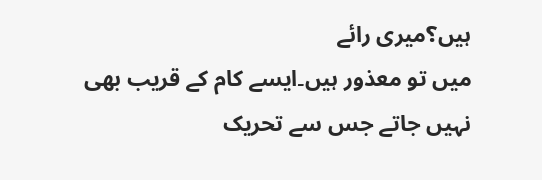ہیں؟میری رائے
میں تو معذور ہیں۔ایسے کام کے قریب بھی نہیں جاتے جس سے تحریک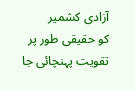آزادی کشمیر
کو حقیقی طور پر تقویت پہنچائی جا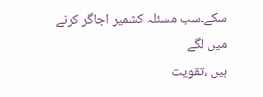سکے۔سب مسئلہ کشمیر اجاگر کرنے میں لگے
ہیں ،تقویت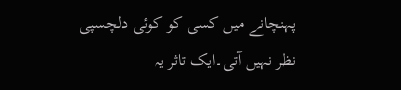پہنچانے میں کسی کو کوئی دلچسپی نظر نہیں آتی۔ایک تاثر یہ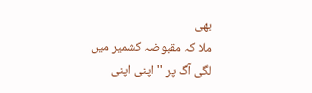بھی
ملا کہ مقبوضہ کشمیر میں لگی آگ پر ''اپنی اپنی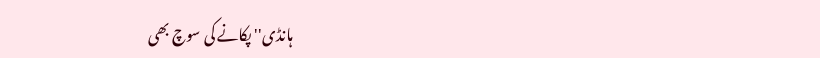ہانڈی'' پکانے کی سوچ بھی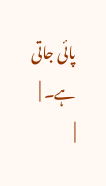پائی جاتی ہے۔ |
|